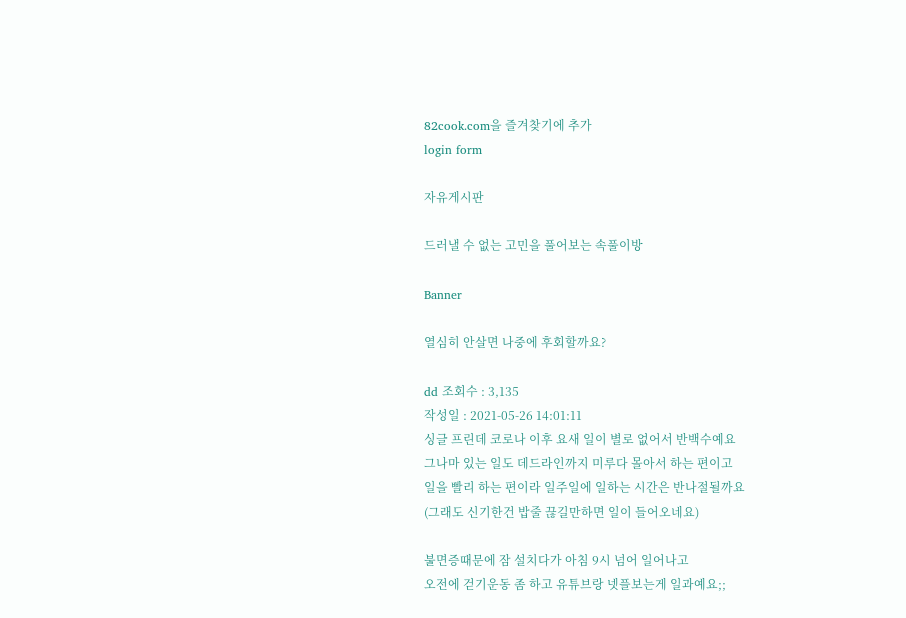82cook.com을 즐겨찾기에 추가
login form

자유게시판

드러낼 수 없는 고민을 풀어보는 속풀이방

Banner

열심히 안살면 나중에 후회할까요?

dd 조회수 : 3,135
작성일 : 2021-05-26 14:01:11
싱글 프린데 코로나 이후 요새 일이 별로 없어서 반백수예요
그나마 있는 일도 데드라인까지 미루다 몰아서 하는 편이고
일을 빨리 하는 편이라 일주일에 일하는 시간은 반나절될까요
(그래도 신기한건 밥줄 끊길만하면 일이 들어오네요)

불면증때문에 잠 설치다가 아침 9시 넘어 일어나고
오전에 걷기운동 좀 하고 유튜브랑 넷플보는게 일과예요;;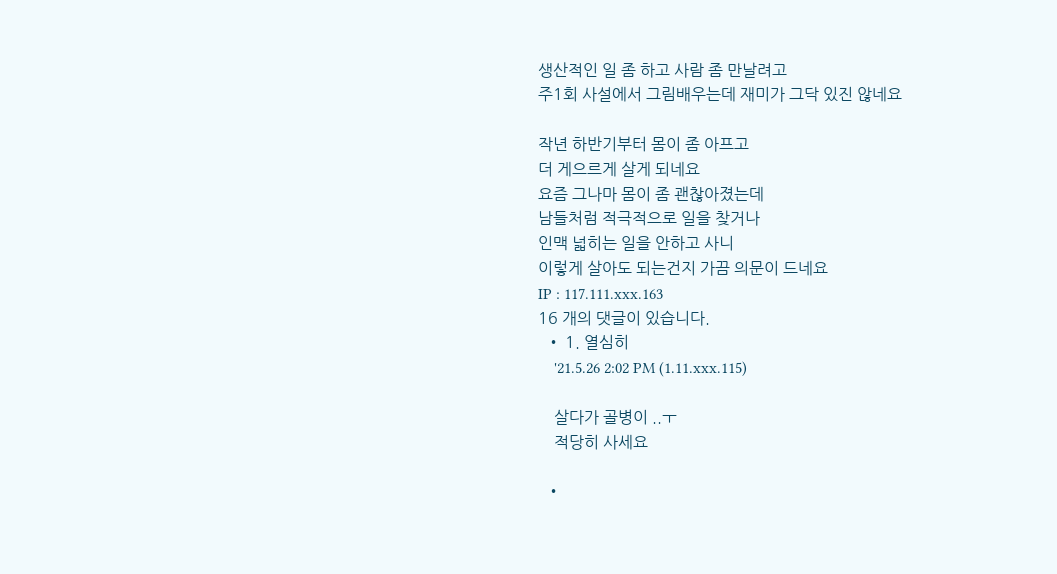생산적인 일 좀 하고 사람 좀 만날려고
주1회 사설에서 그림배우는데 재미가 그닥 있진 않네요

작년 하반기부터 몸이 좀 아프고
더 게으르게 살게 되네요
요즘 그나마 몸이 좀 괜찮아졌는데
남들처럼 적극적으로 일을 찾거나
인맥 넓히는 일을 안하고 사니
이렇게 살아도 되는건지 가끔 의문이 드네요
IP : 117.111.xxx.163
16 개의 댓글이 있습니다.
  • 1. 열심히
    '21.5.26 2:02 PM (1.11.xxx.115)

    살다가 골병이 ..ㅜ
    적당히 사세요

  •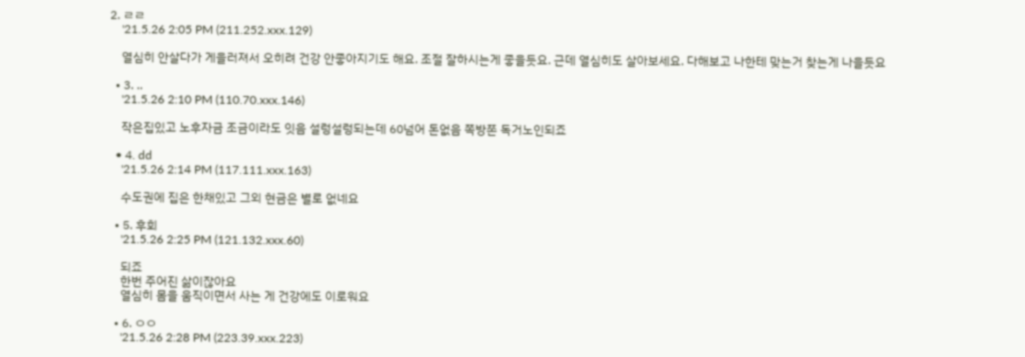2. ㄹㄹ
    '21.5.26 2:05 PM (211.252.xxx.129)

    열심히 안살다가 게을러져서 오히려 건강 안좋아지기도 해요. 조절 잘하시는게 좋을듯요. 근데 열심히도 살아보세요. 다해보고 나한테 맞는거 찾는게 나을듯요

  • 3. ..
    '21.5.26 2:10 PM (110.70.xxx.146)

    작은집있고 노후자금 조금이라도 잇음 설렁설렁되는데 60넘어 돈없음 쪽방쫀 독거노인되죠

  • 4. dd
    '21.5.26 2:14 PM (117.111.xxx.163)

    수도권에 집은 한채있고 그외 현금은 별로 없네요

  • 5. 후회
    '21.5.26 2:25 PM (121.132.xxx.60)

    되죠
    한번 주어진 삶이잖아요
    열심히 몸을 움직이면서 사는 게 건강에도 이로워요

  • 6. ㅇㅇ
    '21.5.26 2:28 PM (223.39.xxx.223)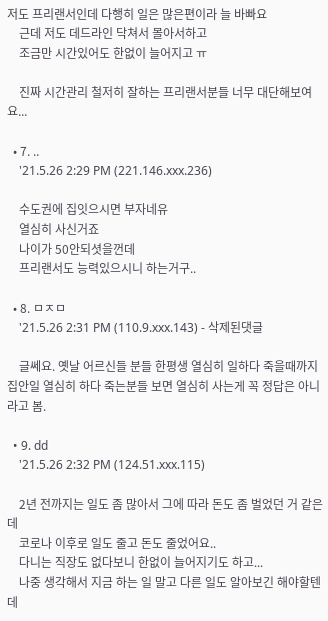저도 프리랜서인데 다행히 일은 많은편이라 늘 바빠요
    근데 저도 데드라인 닥쳐서 몰아서하고
    조금만 시간있어도 한없이 늘어지고 ㅠ

    진짜 시간관리 철저히 잘하는 프리랜서분들 너무 대단해보여요...

  • 7. ..
    '21.5.26 2:29 PM (221.146.xxx.236)

    수도권에 집잇으시면 부자네유
    열심히 사신거죠
    나이가 50안되셧을껀데
    프리랜서도 능력있으시니 하는거구..

  • 8. ㅁㅈㅁ
    '21.5.26 2:31 PM (110.9.xxx.143) - 삭제된댓글

    글쎄요. 옛날 어르신들 분들 한평생 열심히 일하다 죽을때까지 집안일 열심히 하다 죽는분들 보면 열심히 사는게 꼭 정답은 아니라고 봄.

  • 9. dd
    '21.5.26 2:32 PM (124.51.xxx.115)

    2년 전까지는 일도 좀 많아서 그에 따라 돈도 좀 벌었던 거 같은데
    코로나 이후로 일도 줄고 돈도 줄었어요..
    다니는 직장도 없다보니 한없이 늘어지기도 하고...
    나중 생각해서 지금 하는 일 말고 다른 일도 알아보긴 해야할텐데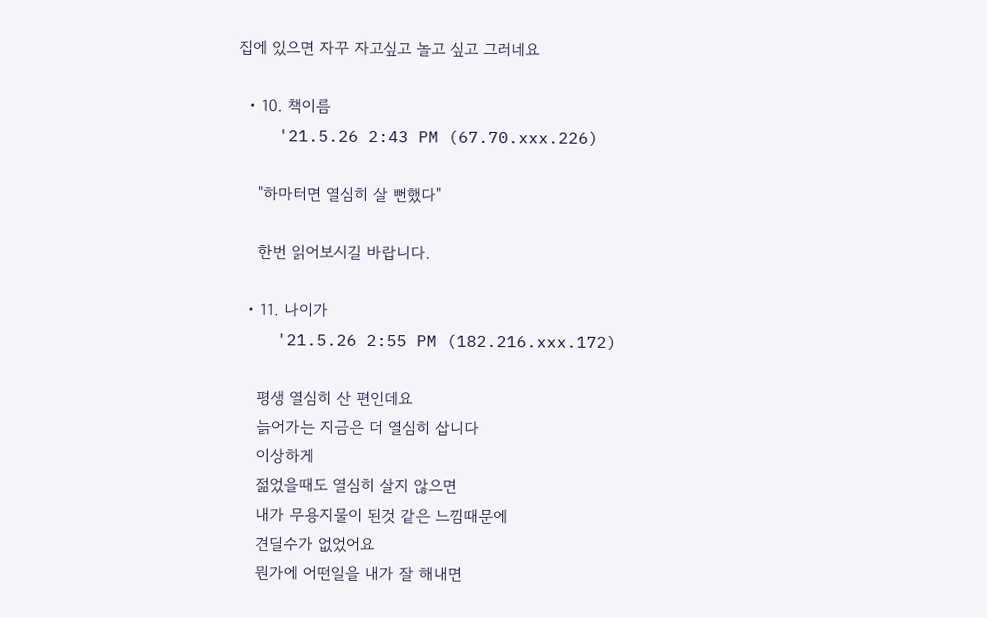집에 있으면 자꾸 자고싶고 놀고 싶고 그러네요

  • 10. 책이름
    '21.5.26 2:43 PM (67.70.xxx.226)

    "하마터면 열심히 살 뻔했다"

    한번 읽어보시길 바랍니다.

  • 11. 나이가
    '21.5.26 2:55 PM (182.216.xxx.172)

    평생 열심히 산 편인데요
    늙어가는 지금은 더 열심히 삽니다
    이상하게
    젊었을때도 열심히 살지 않으면
    내가 무용지물이 된것 같은 느낌때문에
    견딜수가 없었어요
    뭔가에 어떤일을 내가 잘 해내면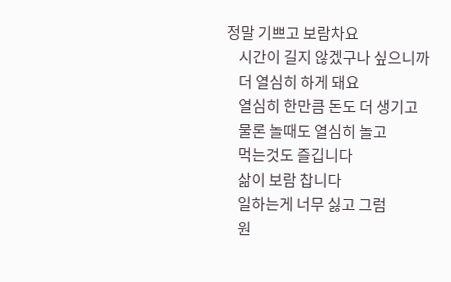정말 기쁘고 보람차요
    시간이 길지 않겠구나 싶으니까
    더 열심히 하게 돼요
    열심히 한만큼 돈도 더 생기고
    물론 놀때도 열심히 놀고
    먹는것도 즐깁니다
    삶이 보람 찹니다
    일하는게 너무 싫고 그럼
    원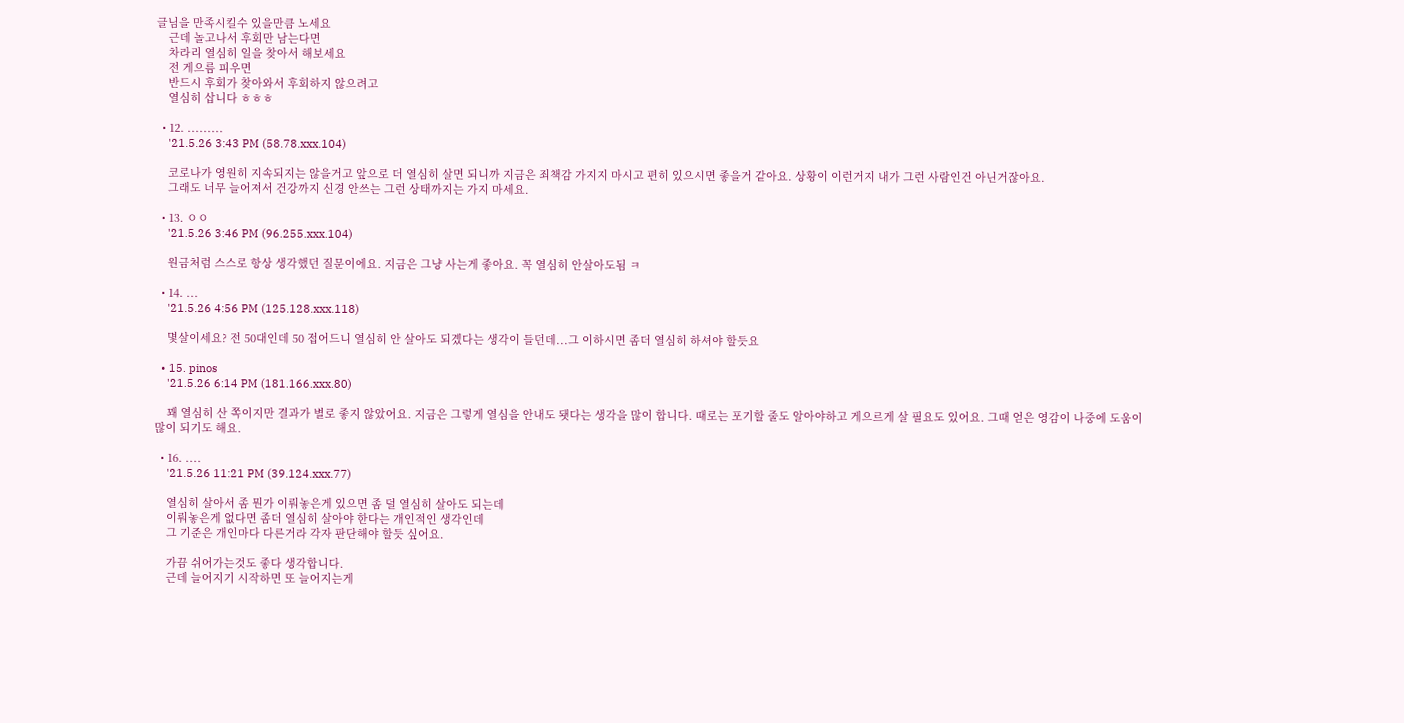글님을 만족시킬수 있을만큼 노세요
    근데 놀고나서 후회만 남는다면
    차라리 열심히 일을 찾아서 해보세요
    전 게으름 피우면
    반드시 후회가 찾아와서 후회하지 않으려고
    열심히 삽니다 ㅎㅎㅎ

  • 12. .........
    '21.5.26 3:43 PM (58.78.xxx.104)

    코로나가 영원히 지속되지는 않을거고 앞으로 더 열심히 살면 되니까 지금은 죄책감 가지지 마시고 편히 있으시면 좋을거 같아요. 상황이 이런거지 내가 그런 사람인건 아닌거잖아요.
    그래도 너무 늘어져서 건강까지 신경 안쓰는 그런 상태까지는 가지 마세요.

  • 13. ㅇㅇ
    '21.5.26 3:46 PM (96.255.xxx.104)

    원금처럼 스스로 항상 생각했던 질문이에요. 지금은 그냥 사는게 좋아요. 꼭 열심히 안살아도됨 ㅋ

  • 14. ...
    '21.5.26 4:56 PM (125.128.xxx.118)

    몇살이세요? 전 50대인데 50 접어드니 열심히 안 살아도 되곘다는 생각이 들던데...그 이하시면 좀더 열심히 하셔야 할듯요

  • 15. pinos
    '21.5.26 6:14 PM (181.166.xxx.80)

    꽤 열심히 산 쪽이지만 결과가 별로 좋지 않았어요. 지금은 그렇게 열심을 안내도 됏다는 생각을 많이 합니다. 때로는 포기할 줄도 알아야하고 게으르게 살 필요도 있어요. 그때 얻은 영감이 나중에 도움이 많이 되기도 해요.

  • 16. ....
    '21.5.26 11:21 PM (39.124.xxx.77)

    열심히 살아서 좀 뭔가 이뤄놓은게 있으면 좀 덜 열심히 살아도 되는데
    이뤄놓은게 없다면 좀더 열심히 살아야 한다는 개인적인 생각인데
    그 기준은 개인마다 다른거라 각자 판단해야 할듯 싶어요.

    가끔 쉬어가는것도 좋다 생각합니다.
    근데 늘어지기 시작하면 또 늘어지는게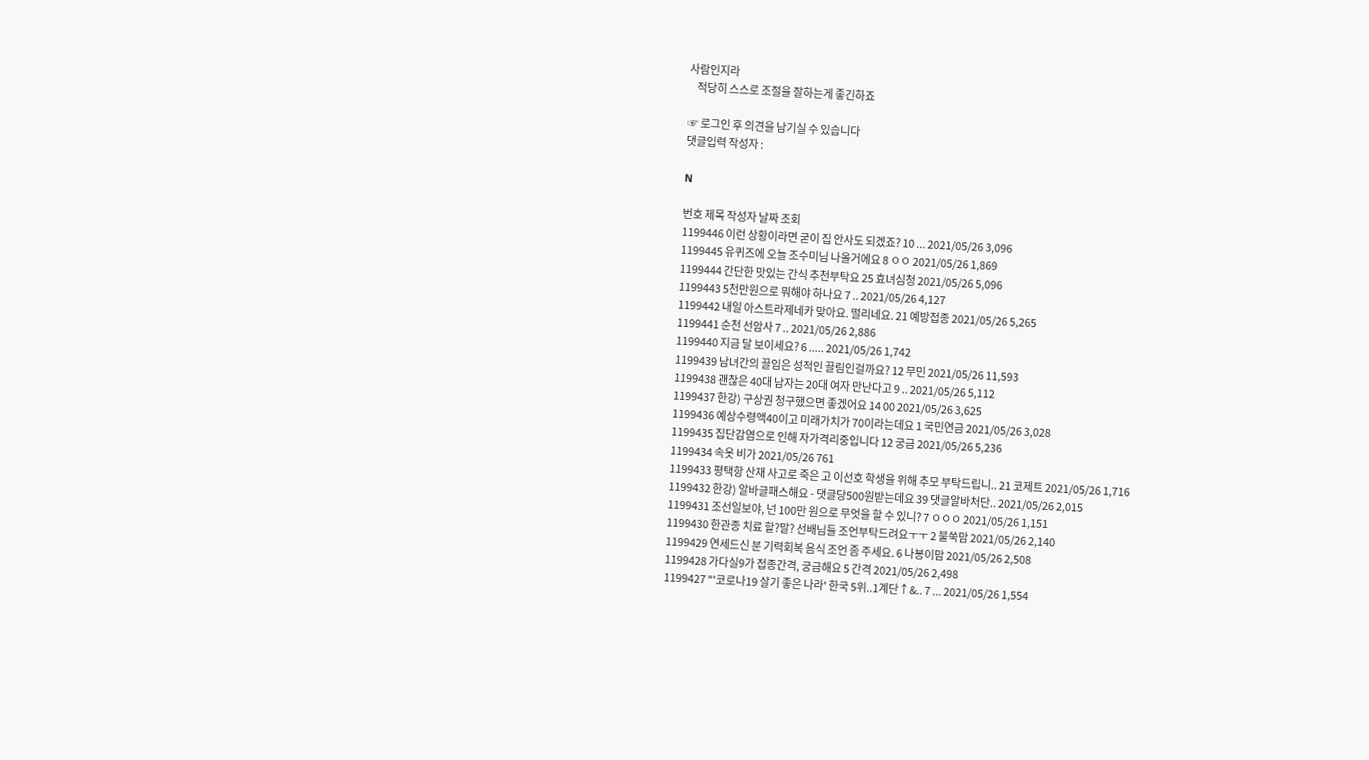사람인지라
    적당히 스스로 조절을 잘하는게 좋긴하죠

☞ 로그인 후 의견을 남기실 수 있습니다
댓글입력 작성자 :

N

번호 제목 작성자 날짜 조회
1199446 이런 상황이라면 굳이 집 안사도 되겠죠? 10 ... 2021/05/26 3,096
1199445 유퀴즈에 오늘 조수미님 나올거에요 8 ㅇㅇ 2021/05/26 1,869
1199444 간단한 맛있는 간식 추천부탁요 25 효녀심청 2021/05/26 5,096
1199443 5천만원으로 뭐해야 하나요 7 .. 2021/05/26 4,127
1199442 내일 아스트라제네카 맞아요. 떨리네요. 21 예방접종 2021/05/26 5,265
1199441 순천 선암사 7 .. 2021/05/26 2,886
1199440 지금 달 보이세요? 6 ..... 2021/05/26 1,742
1199439 남녀간의 끌임은 성적인 끌림인걸까요? 12 무민 2021/05/26 11,593
1199438 괜찮은 40대 남자는 20대 여자 만난다고 9 .. 2021/05/26 5,112
1199437 한강) 구상권 청구했으면 좋겠어요 14 00 2021/05/26 3,625
1199436 예상수령액40이고 미래가치가 70이라는데요 1 국민연금 2021/05/26 3,028
1199435 집단감염으로 인해 자가격리중입니다 12 궁금 2021/05/26 5,236
1199434 속옷 비가 2021/05/26 761
1199433 평택항 산재 사고로 죽은 고 이선호 학생을 위해 추모 부탁드립니.. 21 코제트 2021/05/26 1,716
1199432 한강) 알바글패스해요 - 댓글당500원받는데요 39 댓글알바처단.. 2021/05/26 2,015
1199431 조선일보야, 넌 100만 원으로 무엇을 할 수 있니? 7 ㅇㅇㅇ 2021/05/26 1,151
1199430 한관종 치료 할?말? 선배님들 조언부탁드려요ㅜㅜ 2 불쑥맘 2021/05/26 2,140
1199429 연세드신 분 기력회복 음식 조언 좀 주세요. 6 나봉이맘 2021/05/26 2,508
1199428 가다실9가 접종간격, 궁금해요 5 간격 2021/05/26 2,498
1199427 "'코로나19 살기 좋은 나라' 한국 5위..1계단↑&.. 7 ... 2021/05/26 1,554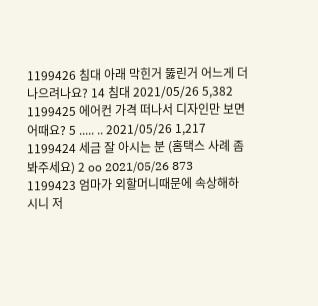1199426 침대 아래 막힌거 뚫린거 어느게 더 나으려나요? 14 침대 2021/05/26 5,382
1199425 에어컨 가격 떠나서 디자인만 보면 어때요? 5 ..... .. 2021/05/26 1,217
1199424 세금 잘 아시는 분 (홈택스 사례 좀 봐주세요) 2 oo 2021/05/26 873
1199423 엄마가 외할머니때문에 속상해하시니 저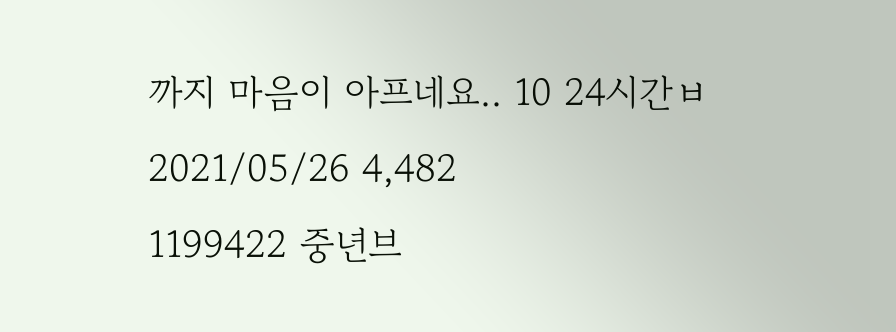까지 마음이 아프네요.. 10 24시간ㅂ 2021/05/26 4,482
1199422 중년브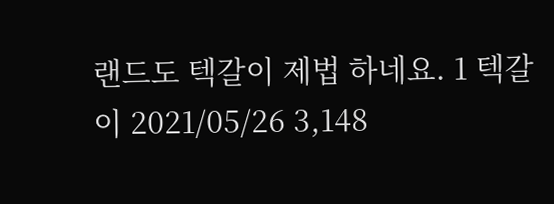랜드도 텍갈이 제법 하네요. 1 텍갈이 2021/05/26 3,148